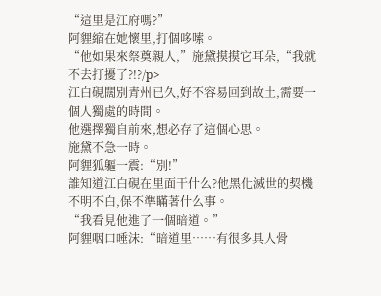“這里是江府嗎?”
阿貍縮在她懷里,打個哆嗦。
“他如果來祭奠親人,”施黛摸摸它耳朵,“我就不去打擾了?!?/p>
江白硯闊別青州已久,好不容易回到故土,需要一個人獨處的時間。
他選擇獨自前來,想必存了這個心思。
施黛不急一時。
阿貍狐軀一震:“別!”
誰知道江白硯在里面干什么?他黑化滅世的契機不明不白,保不準瞞著什么事。
“我看見他進了一個暗道。”
阿貍咽口唾沫:“暗道里……有很多具人骨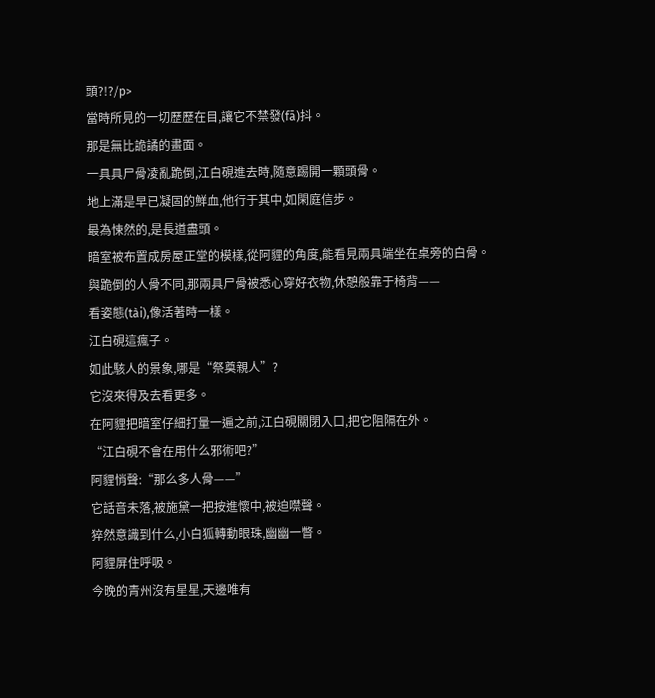頭?!?/p>
當時所見的一切歷歷在目,讓它不禁發(fā)抖。
那是無比詭譎的畫面。
一具具尸骨凌亂跪倒,江白硯進去時,隨意踢開一顆頭骨。
地上滿是早已凝固的鮮血,他行于其中,如閑庭信步。
最為悚然的,是長道盡頭。
暗室被布置成房屋正堂的模樣,從阿貍的角度,能看見兩具端坐在桌旁的白骨。
與跪倒的人骨不同,那兩具尸骨被悉心穿好衣物,休憩般靠于椅背——
看姿態(tài),像活著時一樣。
江白硯這瘋子。
如此駭人的景象,哪是“祭奠親人”?
它沒來得及去看更多。
在阿貍把暗室仔細打量一遍之前,江白硯關閉入口,把它阻隔在外。
“江白硯不會在用什么邪術吧?”
阿貍悄聲:“那么多人骨——”
它話音未落,被施黛一把按進懷中,被迫噤聲。
猝然意識到什么,小白狐轉動眼珠,幽幽一瞥。
阿貍屏住呼吸。
今晚的青州沒有星星,天邊唯有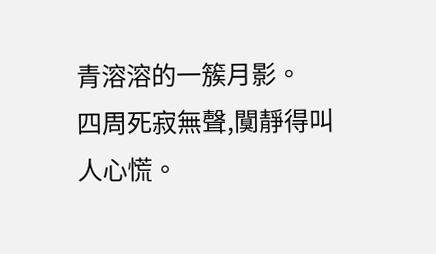青溶溶的一簇月影。
四周死寂無聲,闃靜得叫人心慌。